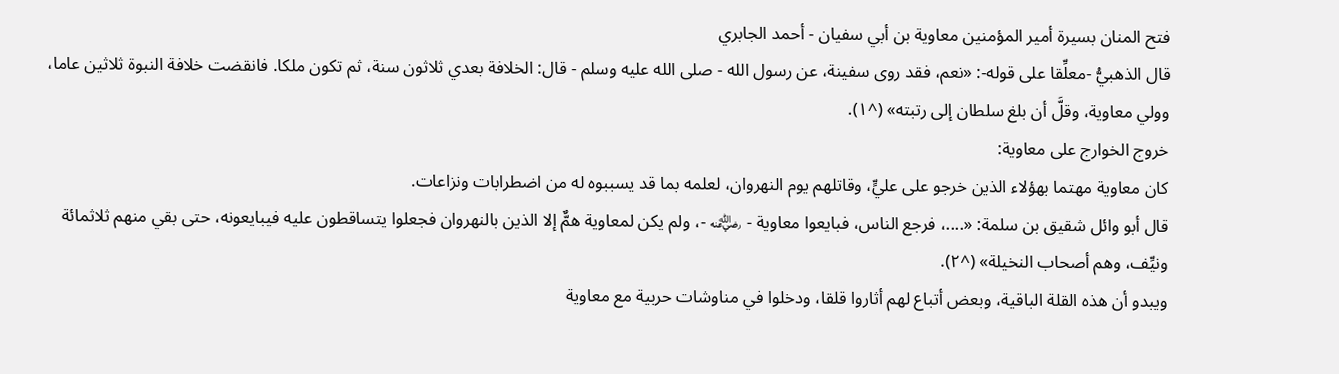فتح المنان بسيرة أمير المؤمنين معاوية بن أبي سفيان - أحمد الجابري
قال الذهبيُّ -معلِّقا على قوله-: «نعم، فقد روى سفينة، عن رسول الله - صلى الله عليه وسلم - قال: الخلافة بعدي ثلاثون سنة، ثم تكون ملكا. فانقضت خلافة النبوة ثلاثين عاما، وولي معاوية، وقلَّ أن بلغ سلطان إلى رتبته» (^١).
خروج الخوارج على معاوية:
كان معاوية مهتما بهؤلاء الذين خرجو على عليٍّ، وقاتلهم يوم النهروان، لعلمه بما قد يسببوه له من اضطرابات ونزاعات.
قال أبو وائل شقيق بن سلمة: «....، فرجع الناس، فبايعوا معاوية - ﵁ -، ولم يكن لمعاوية همٌّ إلا الذين بالنهروان فجعلوا يتساقطون عليه فيبايعونه، حتى بقي منهم ثلاثمائة ونيِّف، وهم أصحاب النخيلة» (^٢).
ويبدو أن هذه القلة الباقية، وبعض أتباع لهم أثاروا قلقا، ودخلوا في مناوشات حربية مع معاوية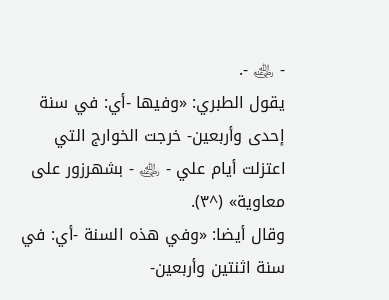- ﵁ -.
يقول الطبري: «وفيها -أي: في سنة إحدى وأربعين- خرجت الخوارج التي اعتزلت أيام علي - ﵁ - بشهرزور على معاوية» (^٣).
وقال أيضا: «وفي هذه السنة -أي: في سنة اثنتين وأربعين-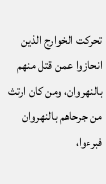تحركت الخوارج الذين انحازوا عمن قتل منهم بالنهروان، ومن كان ارتث من جرحاهم بالنهروان فبرءوا،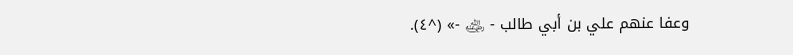وعفا عنهم علي بن أبي طالب - ﵁ -» (^٤).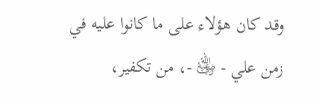وقد كان هؤلاء على ما كانوا عليه في زمن علي - ﵁ -، من تكفير،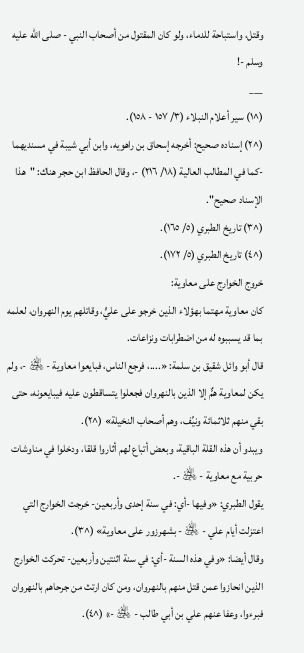وقتل، واستباحة للدماء، ولو كان المقتول من أصحاب النبي - صلى الله عليه وسلم -!
___
(^١) سير أعلام النبلاء (٣/ ١٥٧ - ١٥٨).
(^٢) إسناده صحيح: أخرجه إسحاق بن راهويه، وابن أبي شيبة في مسنديهما -كما في المطالب العالية (١٨/ ٢١٦) -، وقال الحافظ ابن حجر هناك: "هذا الإسناد صحيح".
(^٣) تاريخ الطبري (٥/ ١٦٥).
(^٤) تاريخ الطبري (٥/ ١٧٢).
خروج الخوارج على معاوية:
كان معاوية مهتما بهؤلاء الذين خرجو على عليٍّ، وقاتلهم يوم النهروان، لعلمه بما قد يسببوه له من اضطرابات ونزاعات.
قال أبو وائل شقيق بن سلمة: «....، فرجع الناس، فبايعوا معاوية - ﵁ -، ولم يكن لمعاوية همٌّ إلا الذين بالنهروان فجعلوا يتساقطون عليه فيبايعونه، حتى بقي منهم ثلاثمائة ونيِّف، وهم أصحاب النخيلة» (^٢).
ويبدو أن هذه القلة الباقية، وبعض أتباع لهم أثاروا قلقا، ودخلوا في مناوشات حربية مع معاوية - ﵁ -.
يقول الطبري: «وفيها -أي: في سنة إحدى وأربعين- خرجت الخوارج التي اعتزلت أيام علي - ﵁ - بشهرزور على معاوية» (^٣).
وقال أيضا: «وفي هذه السنة -أي: في سنة اثنتين وأربعين- تحركت الخوارج الذين انحازوا عمن قتل منهم بالنهروان، ومن كان ارتث من جرحاهم بالنهروان فبرءوا، وعفا عنهم علي بن أبي طالب - ﵁ -» (^٤).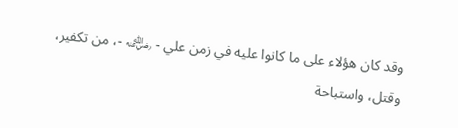وقد كان هؤلاء على ما كانوا عليه في زمن علي - ﵁ -، من تكفير، وقتل، واستباحة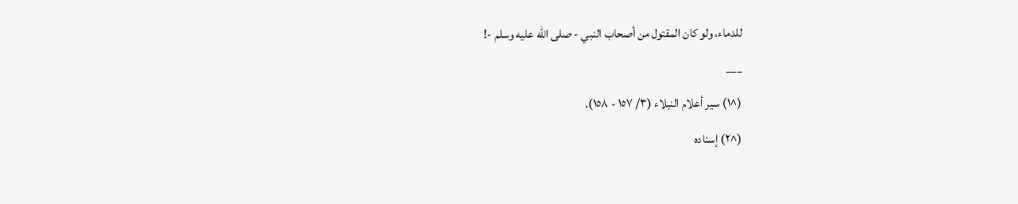للدماء، ولو كان المقتول من أصحاب النبي - صلى الله عليه وسلم -!
___
(^١) سير أعلام النبلاء (٣/ ١٥٧ - ١٥٨).
(^٢) إسناده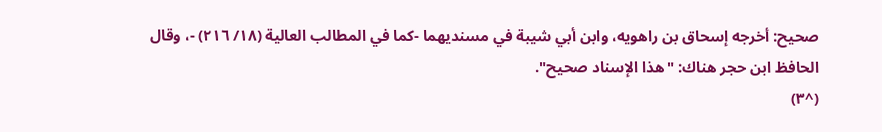صحيح: أخرجه إسحاق بن راهويه، وابن أبي شيبة في مسنديهما -كما في المطالب العالية (١٨/ ٢١٦) -، وقال الحافظ ابن حجر هناك: "هذا الإسناد صحيح".
(^٣)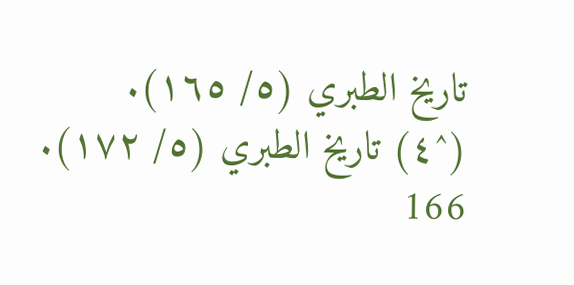تاريخ الطبري (٥/ ١٦٥).
(^٤) تاريخ الطبري (٥/ ١٧٢).
166